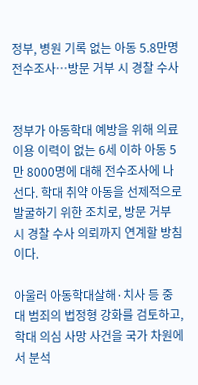정부, 병원 기록 없는 아동 5.8만명 전수조사…방문 거부 시 경찰 수사


정부가 아동학대 예방을 위해 의료 이용 이력이 없는 6세 이하 아동 5만 8000명에 대해 전수조사에 나선다. 학대 취약 아동을 선제적으로 발굴하기 위한 조치로, 방문 거부 시 경찰 수사 의뢰까지 연계할 방침이다.

아울러 아동학대살해·치사 등 중대 범죄의 법정형 강화를 검토하고, 학대 의심 사망 사건을 국가 차원에서 분석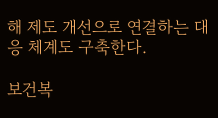해 제도 개선으로 연결하는 대응 체계도 구축한다.

보건복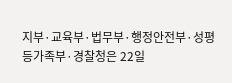지부·교육부·법무부·행정안전부·성평등가족부·경찰청은 22일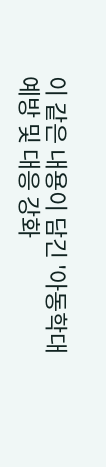이 같은 내용이 담긴 '아동학대 예방 및 대응 강화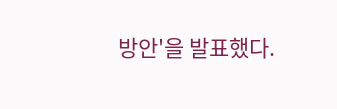방안'을 발표했다.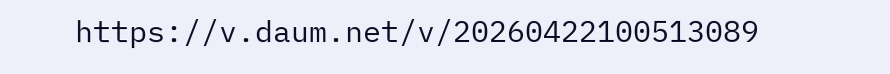https://v.daum.net/v/20260422100513089